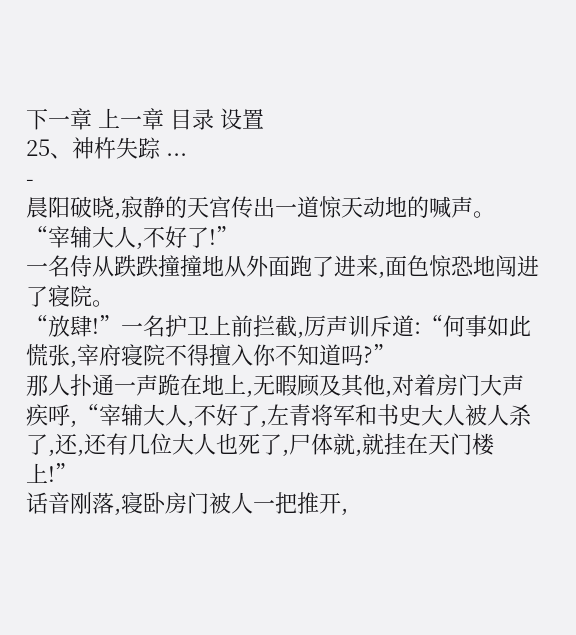下一章 上一章 目录 设置
25、神杵失踪 ...
-
晨阳破晓,寂静的天宫传出一道惊天动地的喊声。
“宰辅大人,不好了!”
一名侍从跌跌撞撞地从外面跑了进来,面色惊恐地闯进了寝院。
“放肆!”一名护卫上前拦截,厉声训斥道:“何事如此慌张,宰府寝院不得擅入你不知道吗?”
那人扑通一声跪在地上,无暇顾及其他,对着房门大声疾呼,“宰辅大人,不好了,左青将军和书史大人被人杀了,还,还有几位大人也死了,尸体就,就挂在天门楼上!”
话音刚落,寝卧房门被人一把推开,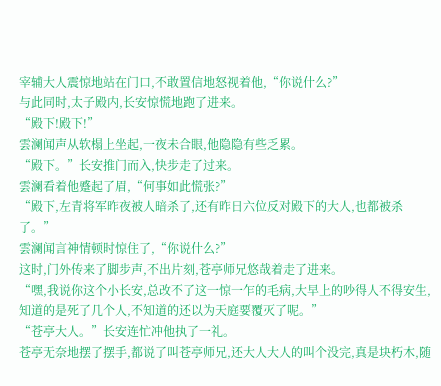宰辅大人震惊地站在门口,不敢置信地怒视着他,“你说什么?”
与此同时,太子殿内,长安惊慌地跑了进来。
“殿下!殿下!”
雲澜闻声从软榻上坐起,一夜未合眼,他隐隐有些乏累。
“殿下。”长安推门而入,快步走了过来。
雲澜看着他蹙起了眉,“何事如此慌张?”
“殿下,左青将军昨夜被人暗杀了,还有昨日六位反对殿下的大人,也都被杀了。”
雲澜闻言神情顿时惊住了,“你说什么?”
这时,门外传来了脚步声,不出片刻,苍亭师兄悠哉着走了进来。
“嘿,我说你这个小长安,总改不了这一惊一乍的毛病,大早上的吵得人不得安生,知道的是死了几个人,不知道的还以为天庭要覆灭了呢。”
“苍亭大人。”长安连忙冲他执了一礼。
苍亭无奈地摆了摆手,都说了叫苍亭师兄,还大人大人的叫个没完,真是块朽木,随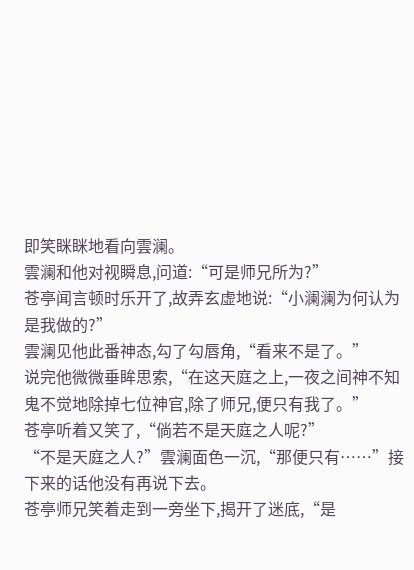即笑眯眯地看向雲澜。
雲澜和他对视瞬息,问道:“可是师兄所为?”
苍亭闻言顿时乐开了,故弄玄虚地说:“小澜澜为何认为是我做的?”
雲澜见他此番神态,勾了勾唇角,“看来不是了。”
说完他微微垂眸思索,“在这天庭之上,一夜之间神不知鬼不觉地除掉七位神官,除了师兄,便只有我了。”
苍亭听着又笑了,“倘若不是天庭之人呢?”
“不是天庭之人?”雲澜面色一沉,“那便只有……”接下来的话他没有再说下去。
苍亭师兄笑着走到一旁坐下,揭开了迷底,“是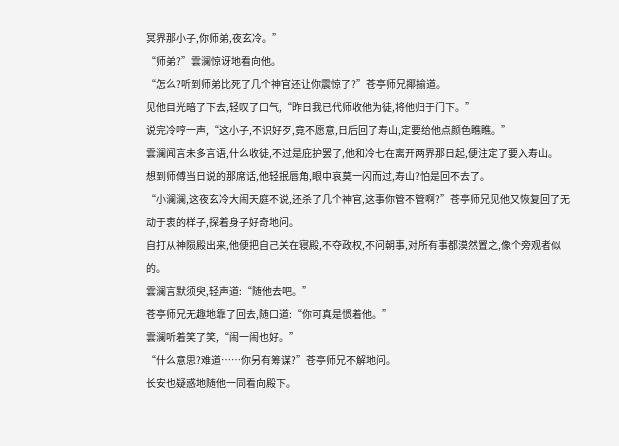冥界那小子,你师弟,夜玄冷。”
“师弟?”雲澜惊讶地看向他。
“怎么?听到师弟比死了几个神官还让你震惊了?”苍亭师兄揶揄道。
见他目光暗了下去,轻叹了口气,“昨日我已代师收他为徒,将他归于门下。”
说完冷哼一声,“这小子,不识好歹,竟不愿意,日后回了寿山,定要给他点颜色瞧瞧。”
雲澜闻言未多言语,什么收徒,不过是庇护罢了,他和冷七在离开两界那日起,便注定了要入寿山。
想到师傅当日说的那席话,他轻抿唇角,眼中哀莫一闪而过,寿山?怕是回不去了。
“小澜澜,这夜玄冷大闹天庭不说,还杀了几个神官,这事你管不管啊?”苍亭师兄见他又恢复回了无动于衷的样子,探着身子好奇地问。
自打从神陨殿出来,他便把自己关在寝殿,不夺政权,不问朝事,对所有事都漠然置之,像个旁观者似的。
雲澜言默须臾,轻声道:“随他去吧。”
苍亭师兄无趣地靠了回去,随口道:“你可真是惯着他。”
雲澜听着笑了笑,“闹一闹也好。”
“什么意思?难道……你另有筹谋?”苍亭师兄不解地问。
长安也疑惑地随他一同看向殿下。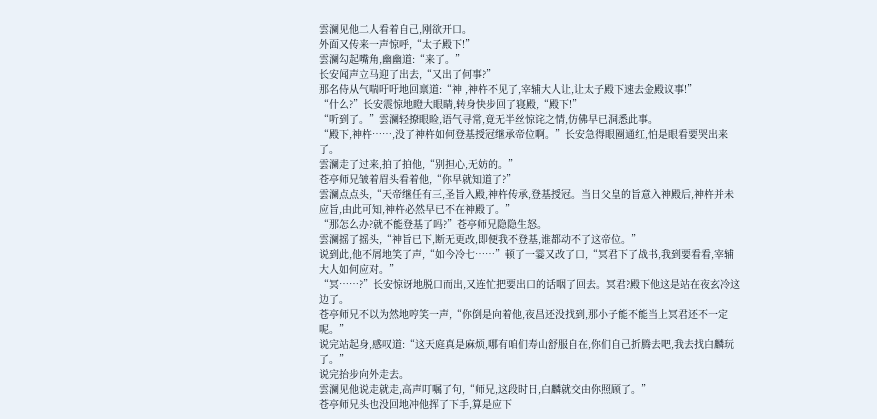雲澜见他二人看着自己,刚欲开口。
外面又传来一声惊呼,“太子殿下!”
雲澜勾起嘴角,幽幽道:“来了。”
长安闻声立马迎了出去,“又出了何事?”
那名侍从气喘吁吁地回禀道:“神 ,神杵不见了,宰辅大人让,让太子殿下速去金殿议事!”
“什么?”长安震惊地瞪大眼睛,转身快步回了寝殿,“殿下!”
“听到了。”雲澜轻撩眼睑,语气寻常,竟无半丝惊诧之情,仿佛早已洞悉此事。
“殿下,神杵……,没了神杵如何登基授冠继承帝位啊。”长安急得眼圈通红,怕是眼看要哭出来了。
雲澜走了过来,拍了拍他,“别担心,无妨的。”
苍亭师兄皱着眉头看着他,“你早就知道了?”
雲澜点点头,“天帝继任有三,圣旨入殿,神杵传承,登基授冠。当日父皇的旨意入神殿后,神杵并未应旨,由此可知,神杵必然早已不在神殿了。”
“那怎么办?就不能登基了吗?”苍亭师兄隐隐生怒。
雲澜摇了摇头,“神旨已下,断无更改,即便我不登基,谁都动不了这帝位。”
说到此,他不屑地笑了声,“如今冷七……”顿了一霎又改了口,“冥君下了战书,我到要看看,宰辅大人如何应对。”
“冥……?”长安惊讶地脱口而出,又连忙把要出口的话咽了回去。冥君?殿下他这是站在夜玄冷这边了。
苍亭师兄不以为然地哼笑一声,“你倒是向着他,夜昌还没找到,那小子能不能当上冥君还不一定呢。”
说完站起身,感叹道:“这天庭真是麻烦,哪有咱们寿山舒服自在,你们自己折腾去吧,我去找白麟玩了。”
说完抬步向外走去。
雲澜见他说走就走,高声叮嘱了句,“师兄,这段时日,白麟就交由你照顾了。”
苍亭师兄头也没回地冲他挥了下手,算是应下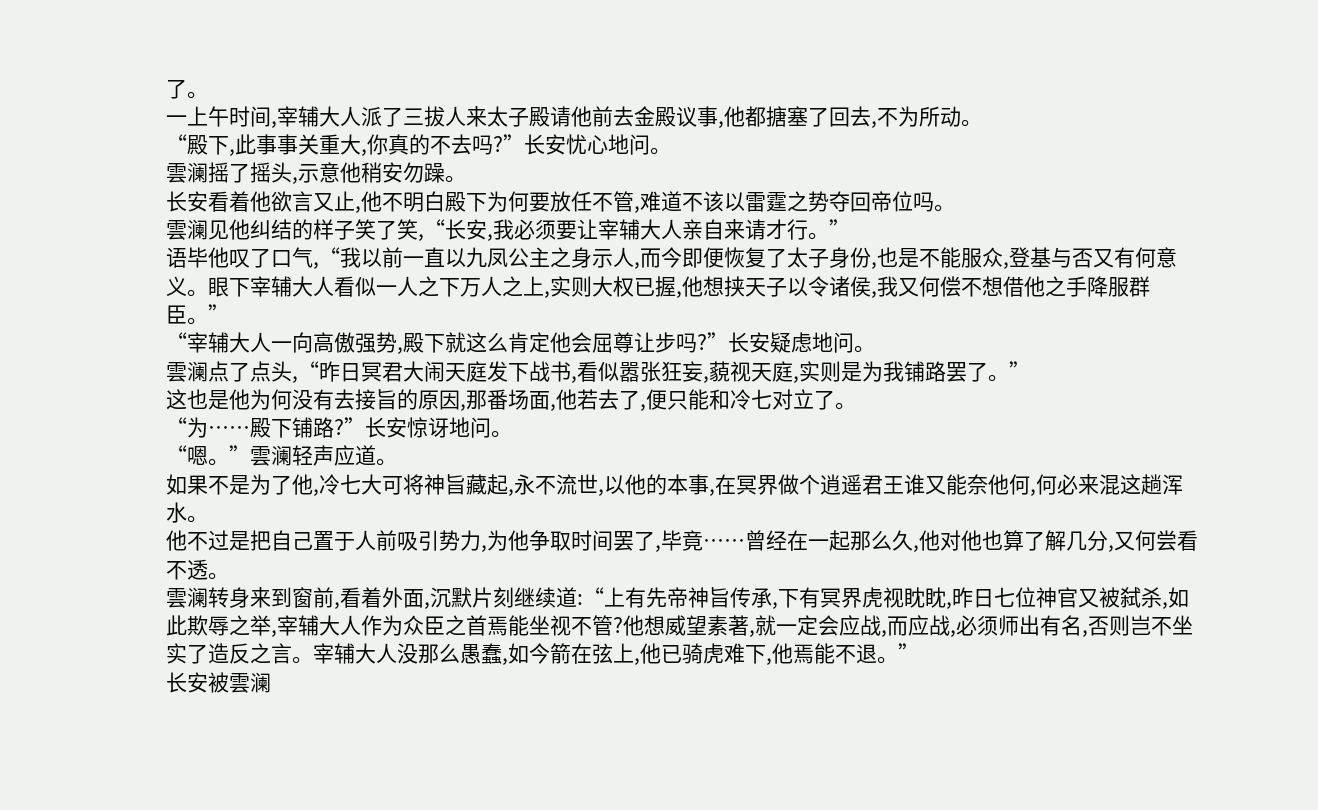了。
一上午时间,宰辅大人派了三拔人来太子殿请他前去金殿议事,他都搪塞了回去,不为所动。
“殿下,此事事关重大,你真的不去吗?”长安忧心地问。
雲澜摇了摇头,示意他稍安勿躁。
长安看着他欲言又止,他不明白殿下为何要放任不管,难道不该以雷霆之势夺回帝位吗。
雲澜见他纠结的样子笑了笑,“长安,我必须要让宰辅大人亲自来请才行。”
语毕他叹了口气,“我以前一直以九凤公主之身示人,而今即便恢复了太子身份,也是不能服众,登基与否又有何意义。眼下宰辅大人看似一人之下万人之上,实则大权已握,他想挟天子以令诸侯,我又何偿不想借他之手降服群臣。”
“宰辅大人一向高傲强势,殿下就这么肯定他会屈尊让步吗?”长安疑虑地问。
雲澜点了点头,“昨日冥君大闹天庭发下战书,看似嚣张狂妄,藐视天庭,实则是为我铺路罢了。”
这也是他为何没有去接旨的原因,那番场面,他若去了,便只能和冷七对立了。
“为……殿下铺路?”长安惊讶地问。
“嗯。”雲澜轻声应道。
如果不是为了他,冷七大可将神旨藏起,永不流世,以他的本事,在冥界做个逍遥君王谁又能奈他何,何必来混这趟浑水。
他不过是把自己置于人前吸引势力,为他争取时间罢了,毕竟……曾经在一起那么久,他对他也算了解几分,又何尝看不透。
雲澜转身来到窗前,看着外面,沉默片刻继续道:“上有先帝神旨传承,下有冥界虎视眈眈,昨日七位神官又被弑杀,如此欺辱之举,宰辅大人作为众臣之首焉能坐视不管?他想威望素著,就一定会应战,而应战,必须师出有名,否则岂不坐实了造反之言。宰辅大人没那么愚蠢,如今箭在弦上,他已骑虎难下,他焉能不退。”
长安被雲澜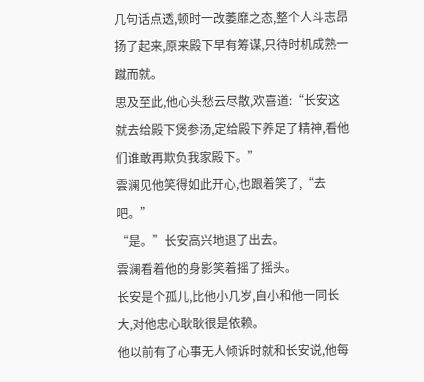几句话点透,顿时一改萎靡之态,整个人斗志昂扬了起来,原来殿下早有筹谋,只待时机成熟一蹴而就。
思及至此,他心头愁云尽散,欢喜道:“长安这就去给殿下煲参汤,定给殿下养足了精神,看他们谁敢再欺负我家殿下。”
雲澜见他笑得如此开心,也跟着笑了,“去吧。”
“是。”长安高兴地退了出去。
雲澜看着他的身影笑着摇了摇头。
长安是个孤儿,比他小几岁,自小和他一同长大,对他忠心耿耿很是依赖。
他以前有了心事无人倾诉时就和长安说,他每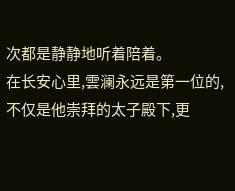次都是静静地听着陪着。
在长安心里,雲澜永远是第一位的,不仅是他崇拜的太子殿下,更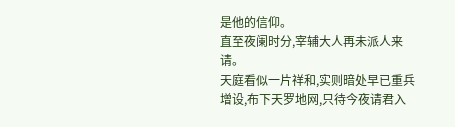是他的信仰。
直至夜阑时分,宰辅大人再未派人来请。
天庭看似一片祥和,实则暗处早已重兵增设,布下天罗地网,只待今夜请君入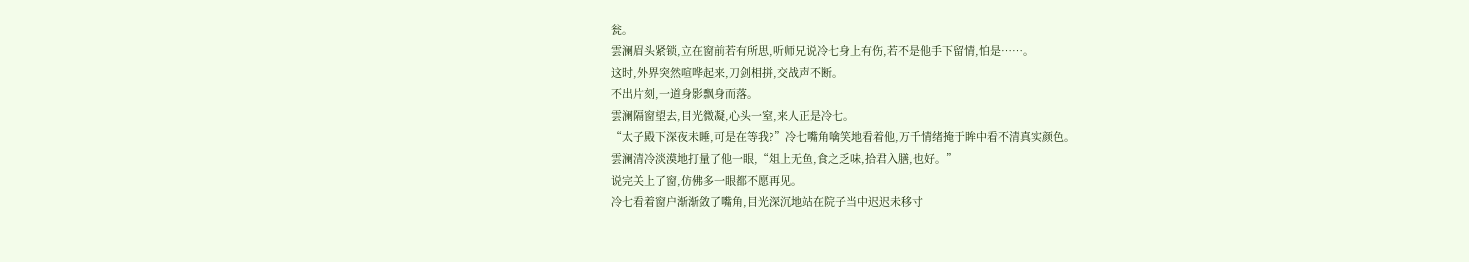瓮。
雲澜眉头紧锁,立在窗前若有所思,听师兄说冷七身上有伤,若不是他手下留情,怕是……。
这时,外界突然喧哗起来,刀剑相拼,交战声不断。
不出片刻,一道身影飘身而落。
雲澜隔窗望去,目光微凝,心头一窒,来人正是冷七。
“太子殿下深夜未睡,可是在等我?”冷七嘴角噙笑地看着他,万千情绪掩于眸中看不清真实颜色。
雲澜清冷淡漠地打量了他一眼,“俎上无鱼,食之乏味,拾君入膳,也好。”
说完关上了窗,仿佛多一眼都不愿再见。
冷七看着窗户渐渐敛了嘴角,目光深沉地站在院子当中迟迟未移寸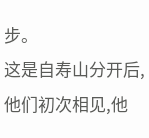步。
这是自寿山分开后,他们初次相见,他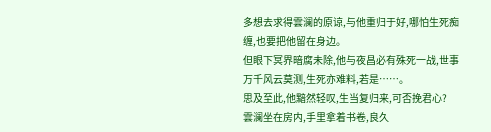多想去求得雲澜的原谅,与他重归于好,哪怕生死痴缠,也要把他留在身边。
但眼下冥界暗腐未除,他与夜昌必有殊死一战,世事万千风云莫测,生死亦难料,若是……。
思及至此,他黯然轻叹,生当复归来,可否挽君心?
雲澜坐在房内,手里拿着书卷,良久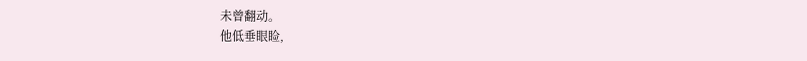未曾翻动。
他低垂眼睑,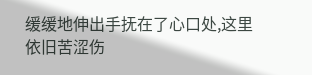缓缓地伸出手抚在了心口处,这里依旧苦涩伤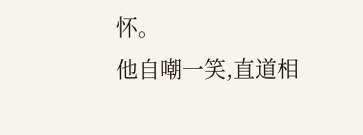怀。
他自嘲一笑,直道相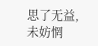思了无益,未妨惘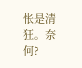怅是清狂。奈何?